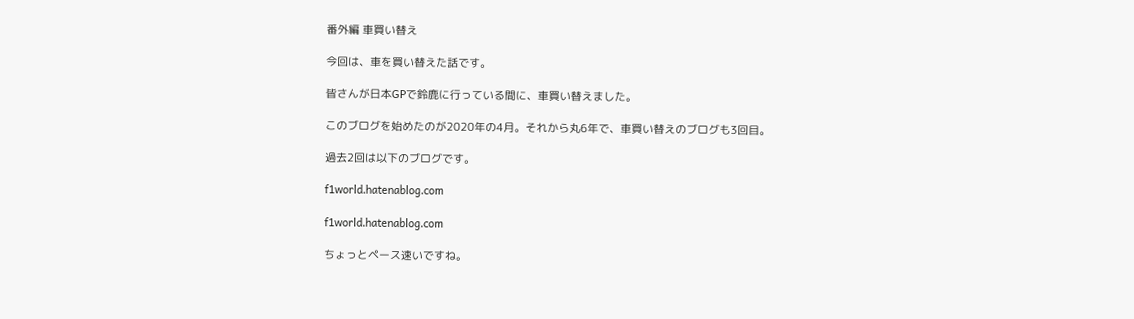番外編 車買い替え

今回は、車を買い替えた話です。

皆さんが日本GPで鈴鹿に行っている間に、車買い替えました。

このブログを始めたのが2020年の4月。それから丸6年で、車買い替えのブログも3回目。

過去2回は以下のブログです。

f1world.hatenablog.com

f1world.hatenablog.com

ちょっとペース速いですね。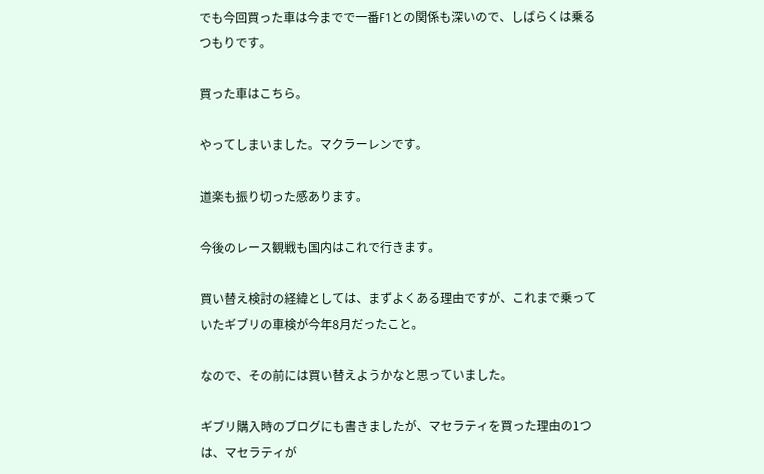でも今回買った車は今までで一番F1との関係も深いので、しばらくは乗るつもりです。

買った車はこちら。

やってしまいました。マクラーレンです。

道楽も振り切った感あります。

今後のレース観戦も国内はこれで行きます。

買い替え検討の経緯としては、まずよくある理由ですが、これまで乗っていたギブリの車検が今年8月だったこと。

なので、その前には買い替えようかなと思っていました。

ギブリ購入時のブログにも書きましたが、マセラティを買った理由の1つは、マセラティが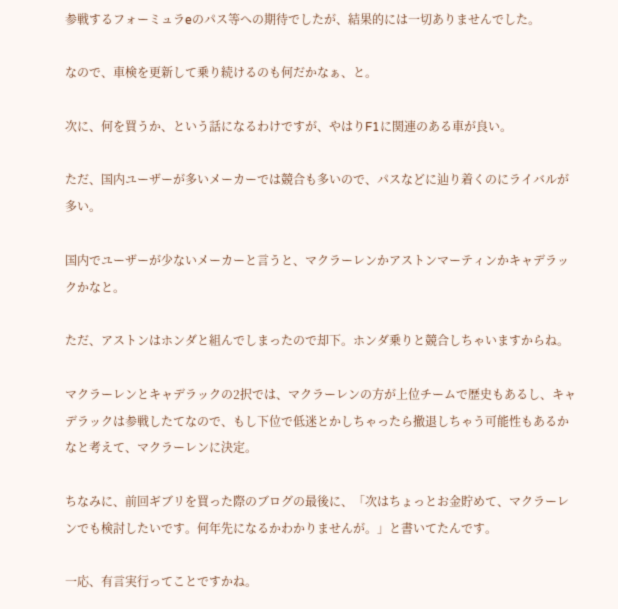参戦するフォーミュラeのパス等への期待でしたが、結果的には一切ありませんでした。

なので、車検を更新して乗り続けるのも何だかなぁ、と。

次に、何を買うか、という話になるわけですが、やはりF1に関連のある車が良い。

ただ、国内ユーザーが多いメーカーでは競合も多いので、パスなどに辿り着くのにライバルが多い。

国内でユーザーが少ないメーカーと言うと、マクラーレンかアストンマーティンかキャデラックかなと。

ただ、アストンはホンダと組んでしまったので却下。ホンダ乗りと競合しちゃいますからね。

マクラーレンとキャデラックの2択では、マクラーレンの方が上位チームで歴史もあるし、キャデラックは参戦したてなので、もし下位で低迷とかしちゃったら撤退しちゃう可能性もあるかなと考えて、マクラーレンに決定。

ちなみに、前回ギブリを買った際のブログの最後に、「次はちょっとお金貯めて、マクラーレンでも検討したいです。何年先になるかわかりませんが。」と書いてたんです。

一応、有言実行ってことですかね。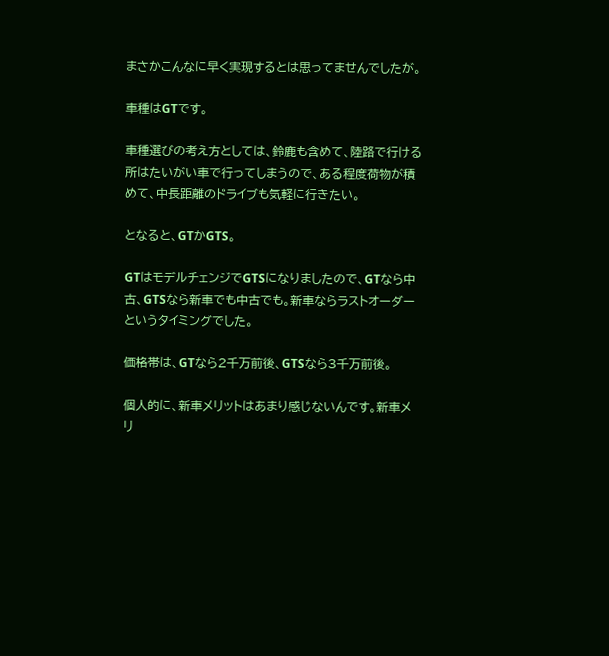まさかこんなに早く実現するとは思ってませんでしたが。

車種はGTです。

車種選びの考え方としては、鈴鹿も含めて、陸路で行ける所はたいがい車で行ってしまうので、ある程度荷物が積めて、中長距離のドライブも気軽に行きたい。

となると、GTかGTS。

GTはモデルチェンジでGTSになりましたので、GTなら中古、GTSなら新車でも中古でも。新車ならラストオーダーというタイミングでした。

価格帯は、GTなら2千万前後、GTSなら3千万前後。

個人的に、新車メリットはあまり感じないんです。新車メリ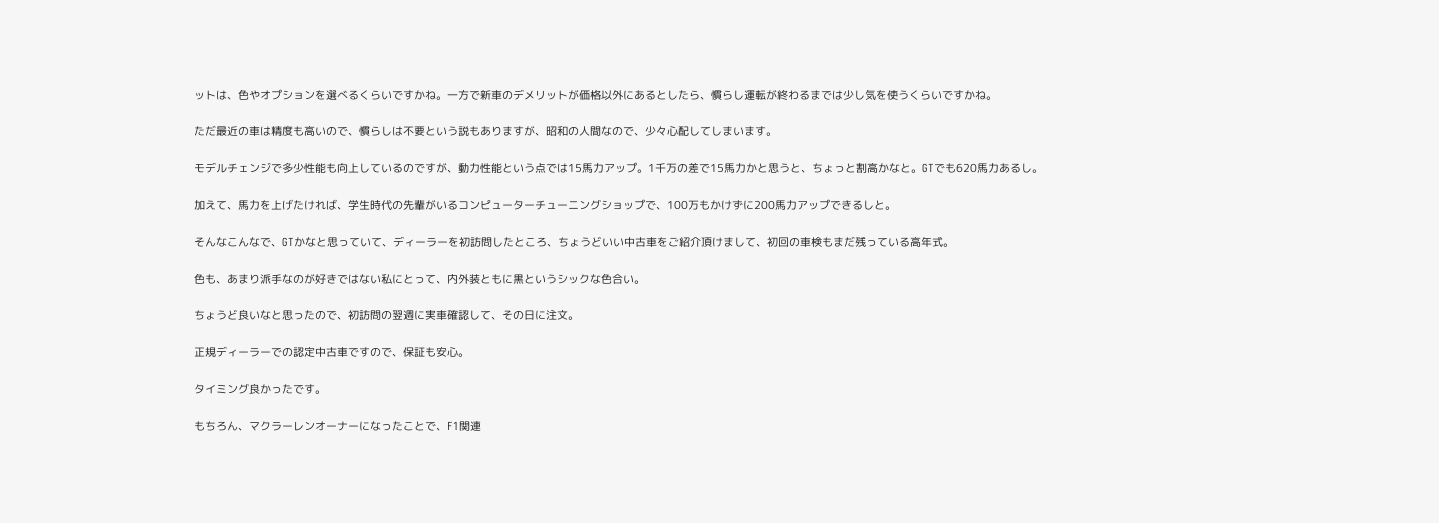ットは、色やオプションを選べるくらいですかね。一方で新車のデメリットが価格以外にあるとしたら、慣らし運転が終わるまでは少し気を使うくらいですかね。

ただ最近の車は精度も高いので、慣らしは不要という説もありますが、昭和の人間なので、少々心配してしまいます。

モデルチェンジで多少性能も向上しているのですが、動力性能という点では15馬力アップ。1千万の差で15馬力かと思うと、ちょっと割高かなと。GTでも620馬力あるし。

加えて、馬力を上げたければ、学生時代の先輩がいるコンピューターチューニングショップで、100万もかけずに200馬力アップできるしと。

そんなこんなで、GTかなと思っていて、ディーラーを初訪問したところ、ちょうどいい中古車をご紹介頂けまして、初回の車検もまだ残っている高年式。

色も、あまり派手なのが好きではない私にとって、内外装ともに黒というシックな色合い。

ちょうど良いなと思ったので、初訪問の翌週に実車確認して、その日に注文。

正規ディーラーでの認定中古車ですので、保証も安心。

タイミング良かったです。

もちろん、マクラーレンオーナーになったことで、F1関連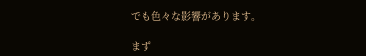でも色々な影響があります。

まず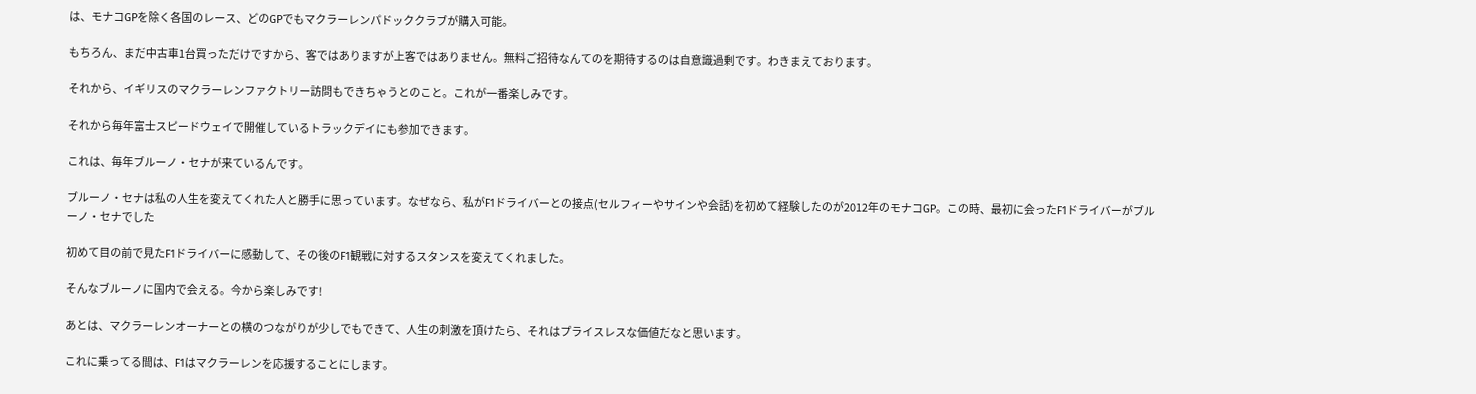は、モナコGPを除く各国のレース、どのGPでもマクラーレンパドッククラブが購入可能。

もちろん、まだ中古車1台買っただけですから、客ではありますが上客ではありません。無料ご招待なんてのを期待するのは自意識過剰です。わきまえております。

それから、イギリスのマクラーレンファクトリー訪問もできちゃうとのこと。これが一番楽しみです。

それから毎年富士スピードウェイで開催しているトラックデイにも参加できます。

これは、毎年ブルーノ・セナが来ているんです。

ブルーノ・セナは私の人生を変えてくれた人と勝手に思っています。なぜなら、私がF1ドライバーとの接点(セルフィーやサインや会話)を初めて経験したのが2012年のモナコGP。この時、最初に会ったF1ドライバーがブルーノ・セナでした

初めて目の前で見たF1ドライバーに感動して、その後のF1観戦に対するスタンスを変えてくれました。

そんなブルーノに国内で会える。今から楽しみです!

あとは、マクラーレンオーナーとの横のつながりが少しでもできて、人生の刺激を頂けたら、それはプライスレスな価値だなと思います。

これに乗ってる間は、F1はマクラーレンを応援することにします。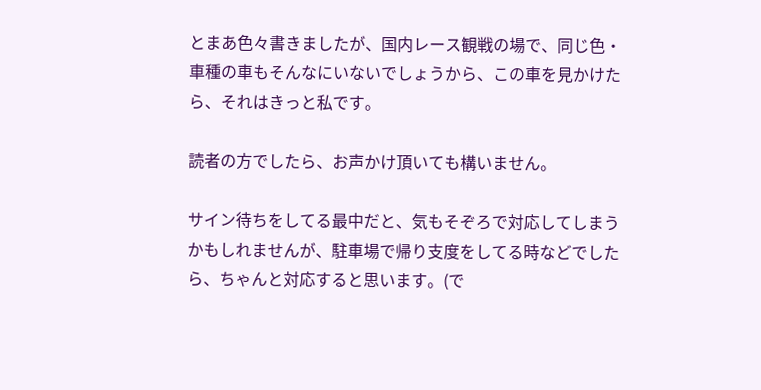とまあ色々書きましたが、国内レース観戦の場で、同じ色・車種の車もそんなにいないでしょうから、この車を見かけたら、それはきっと私です。

読者の方でしたら、お声かけ頂いても構いません。

サイン待ちをしてる最中だと、気もそぞろで対応してしまうかもしれませんが、駐車場で帰り支度をしてる時などでしたら、ちゃんと対応すると思います。(で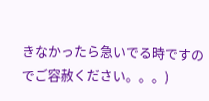きなかったら急いでる時ですのでご容赦ください。。。)